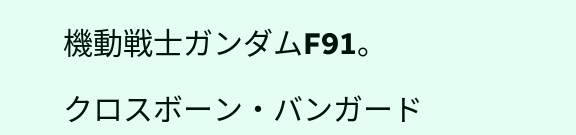機動戦士ガンダムF91。

クロスボーン・バンガード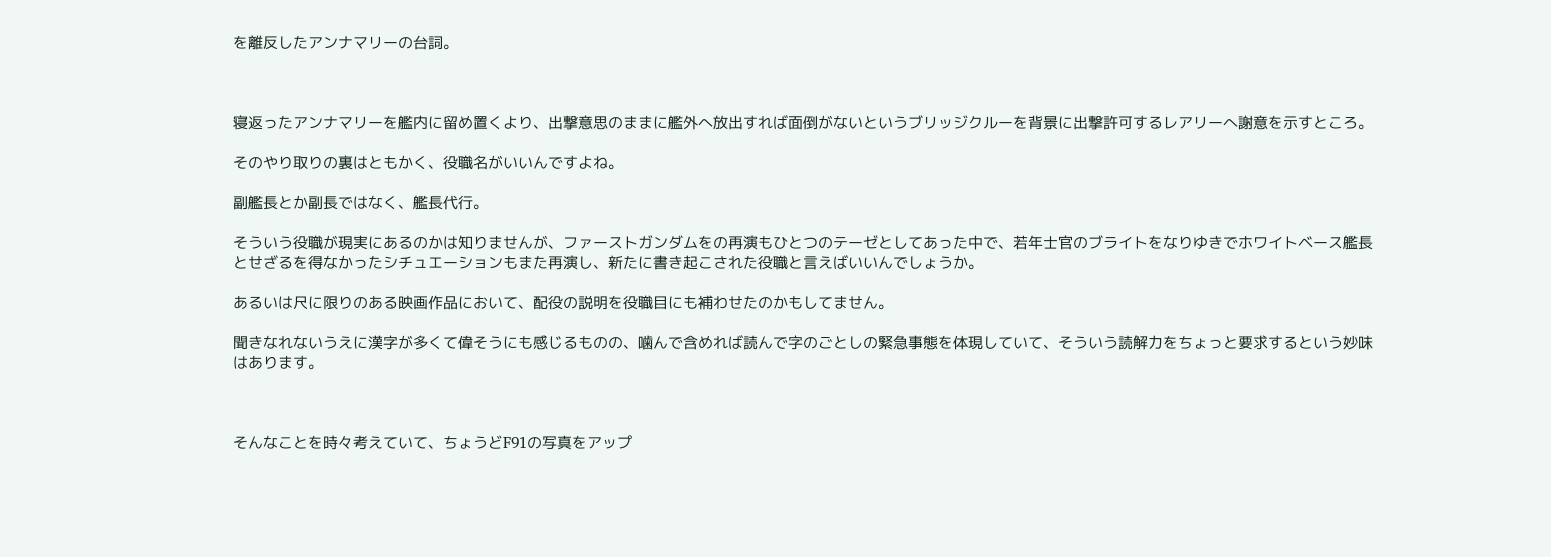を離反したアンナマリーの台詞。



寝返ったアンナマリーを艦内に留め置くより、出撃意思のままに艦外へ放出すれば面倒がないというブリッジクルーを背景に出撃許可するレアリーへ謝意を示すところ。

そのやり取りの裏はともかく、役職名がいいんですよね。

副艦長とか副長ではなく、艦長代行。

そういう役職が現実にあるのかは知りませんが、ファーストガンダムをの再演もひとつのテーゼとしてあった中で、若年士官のブライトをなりゆきでホワイトベース艦長とせざるを得なかったシチュエーションもまた再演し、新たに書き起こされた役職と言えばいいんでしょうか。

あるいは尺に限りのある映画作品において、配役の説明を役職目にも補わせたのかもしてません。

聞きなれないうえに漢字が多くて偉そうにも感じるものの、噛んで含めれば読んで字のごとしの緊急事態を体現していて、そういう読解力をちょっと要求するという妙味はあります。



そんなことを時々考えていて、ちょうどF91の写真をアップ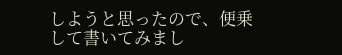しようと思ったので、便乗して書いてみまし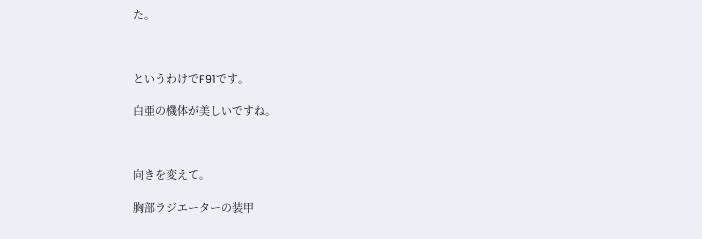た。



というわけでF91です。

白亜の機体が美しいですね。



向きを変えて。

胸部ラジエーターの装甲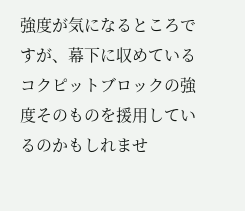強度が気になるところですが、幕下に収めているコクピットブロックの強度そのものを援用しているのかもしれませ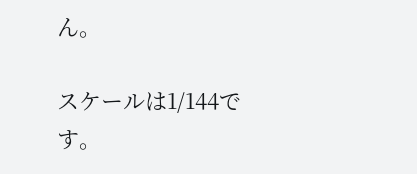ん。

スケールは1/144です。